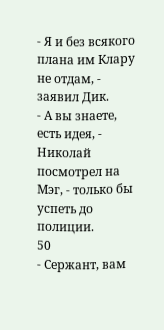- Я и без всякого плана им Клару не отдам, - заявил Дик.
- А вы знаете, есть идея, - Николай посмотрел на Мэг, - только бы успеть до полиции.
50
- Сержант, вам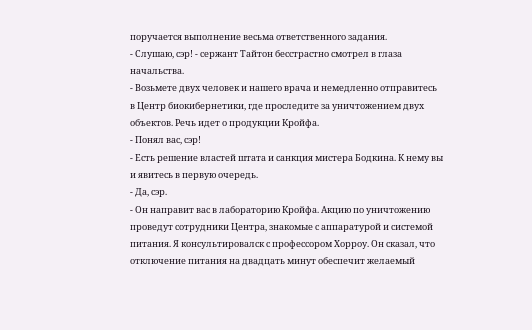поручается выполнение весьма ответственного задания.
- Слушаю, сэр! - сержант Тайтон бесстрастно смотрел в глаза начальства.
- Возьмете двух человек и нашего врача и немедленно отправитесь в Центр биокибернетики, где проследите за уничтожением двух объектов. Речь идет о продукции Кройфа.
- Понял вас, сэр!
- Есть решение властей штата и санкция мистера Бодкина. К нему вы и явитесь в первую очередь.
- Да, сэр.
- Он направит вас в лабораторию Кройфа. Акцию по уничтожению проведут сотрудники Центра, знакомые с аппаратурой и системой питания. Я консультировалск с профессором Хорроу. Он сказал, что отключение питания на двадцать минут обеспечит желаемый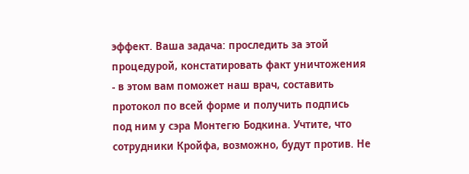эффект. Ваша задача: проследить за этой процедурой, констатировать факт уничтожения - в этом вам поможет наш врач, составить протокол по всей форме и получить подпись под ним у сэра Монтегю Бодкина. Учтите, что сотрудники Кройфа, возможно, будут против. Не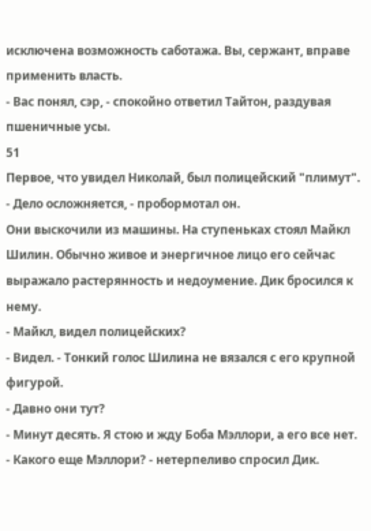исключена возможность саботажа. Вы, сержант, вправе применить власть.
- Вас понял, сэр, - спокойно ответил Тайтон, раздувая пшеничные усы.
51
Первое, что увидел Николай, был полицейский "плимут".
- Дело осложняется, - пробормотал он.
Они выскочили из машины. На ступеньках стоял Майкл Шилин. Обычно живое и энергичное лицо его сейчас выражало растерянность и недоумение. Дик бросился к нему.
- Майкл, видел полицейских?
- Видел. - Тонкий голос Шилина не вязался с его крупной фигурой.
- Давно они тут?
- Минут десять. Я стою и жду Боба Мэллори, а его все нет.
- Какого еще Мэллори? - нетерпеливо спросил Дик.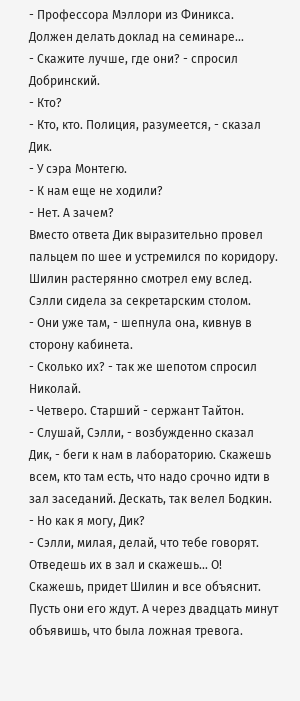- Профессора Мэллори из Финикса. Должен делать доклад на семинаре...
- Скажите лучше, где они? - спросил Добринский.
- Кто?
- Кто, кто. Полиция, разумеется, - сказал Дик.
- У сэра Монтегю.
- К нам еще не ходили?
- Нет. А зачем?
Вместо ответа Дик выразительно провел пальцем по шее и устремился по коридору. Шилин растерянно смотрел ему вслед.
Сэлли сидела за секретарским столом.
- Они уже там, - шепнула она, кивнув в сторону кабинета.
- Сколько их? - так же шепотом спросил Николай.
- Четверо. Старший - сержант Тайтон.
- Слушай, Сэлли, - возбужденно сказал Дик, - беги к нам в лабораторию. Скажешь всем, кто там есть, что надо срочно идти в зал заседаний. Дескать, так велел Бодкин.
- Но как я могу, Дик?
- Сэлли, милая, делай, что тебе говорят. Отведешь их в зал и скажешь... О! Скажешь, придет Шилин и все объяснит. Пусть они его ждут. А через двадцать минут объявишь, что была ложная тревога.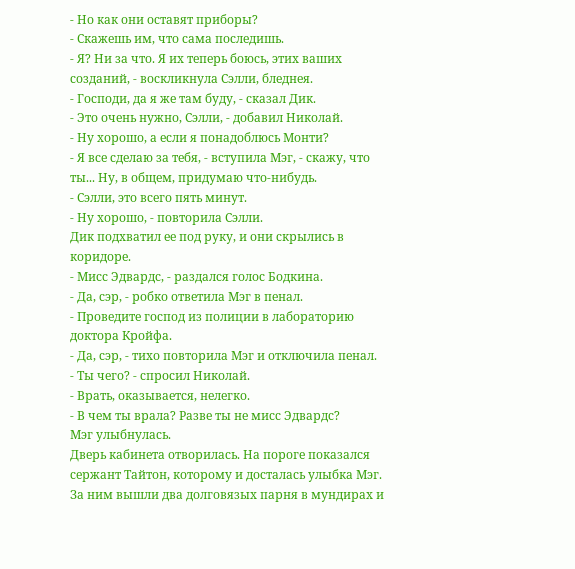- Но как они оставят приборы?
- Скажешь им, что сама последишь.
- Я? Ни за что. Я их теперь боюсь, этих ваших созданий, - воскликнула Сэлли, бледнея.
- Господи, да я же там буду, - сказал Дик.
- Это очень нужно, Сэлли, - добавил Николай.
- Ну хорошо, а если я понадоблюсь Монти?
- Я все сделаю за тебя, - вступила Мэг, - скажу, что ты... Ну, в общем, придумаю что-нибудь.
- Сэлли, это всего пять минут.
- Ну хорошо, - повторила Сэлли.
Дик подхватил ее под руку, и они скрылись в коридоре.
- Мисс Эдвардс, - раздался голос Бодкина.
- Да, сэр, - робко ответила Мэг в пенал.
- Проведите господ из полиции в лабораторию доктора Кройфа.
- Да, сэр, - тихо повторила Мэг и отключила пенал.
- Ты чего? - спросил Николай.
- Врать, оказывается, нелегко.
- В чем ты врала? Разве ты не мисс Эдвардс?
Мэг улыбнулась.
Дверь кабинета отворилась. На пороге показался сержант Тайтон, которому и досталась улыбка Мэг. За ним вышли два долговязых парня в мундирах и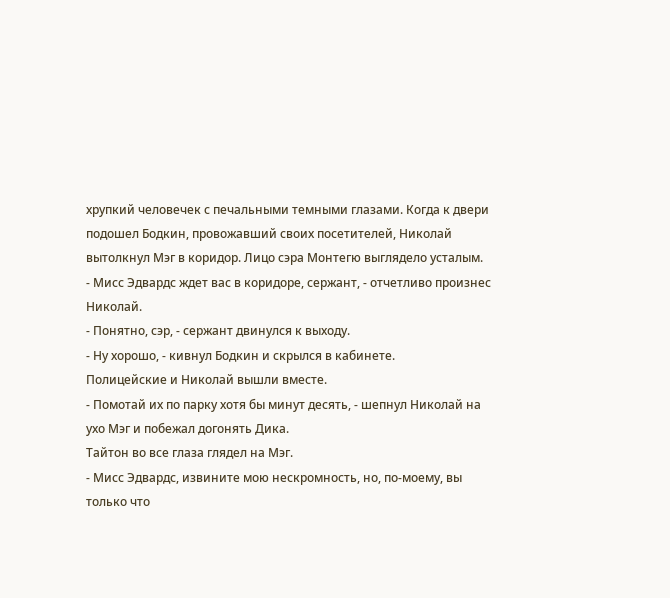хрупкий человечек с печальными темными глазами. Когда к двери подошел Бодкин, провожавший своих посетителей, Николай вытолкнул Мэг в коридор. Лицо сэра Монтегю выглядело усталым.
- Мисс Эдвардс ждет вас в коридоре, сержант, - отчетливо произнес Николай.
- Понятно, сэр, - сержант двинулся к выходу.
- Ну хорошо, - кивнул Бодкин и скрылся в кабинете.
Полицейские и Николай вышли вместе.
- Помотай их по парку хотя бы минут десять, - шепнул Николай на ухо Мэг и побежал догонять Дика.
Тайтон во все глаза глядел на Мэг.
- Мисс Эдвардс, извините мою нескромность, но, по-моему, вы только что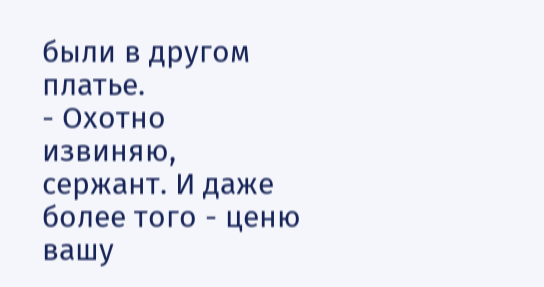были в другом платье.
- Охотно извиняю, сержант. И даже более того - ценю вашу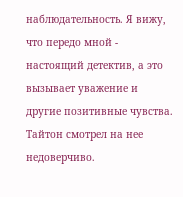наблюдательность. Я вижу, что передо мной - настоящий детектив, а это вызывает уважение и другие позитивные чувства.
Тайтон смотрел на нее недоверчиво.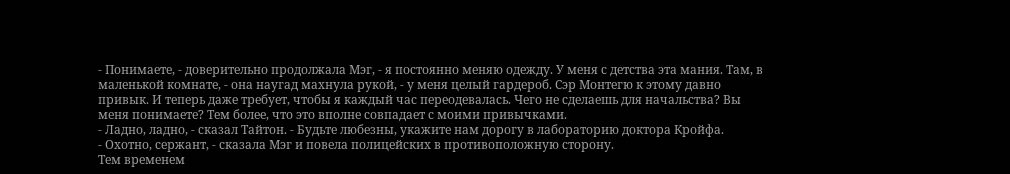- Понимаете, - доверительно продолжала Мэг, - я постоянно меняю одежду. У меня с детства эта мания. Там, в маленькой комнате, - она наугад махнула рукой, - у меня целый гардероб. Сэр Монтегю к этому давно привык. И теперь даже требует, чтобы я каждый час переодевалась. Чего не сделаешь для начальства? Вы меня понимаете? Тем более, что это вполне совпадает с моими привычками.
- Ладно, ладно, - сказал Тайтон. - Будьте любезны, укажите нам дорогу в лабораторию доктора Кройфа.
- Охотно, сержант, - сказала Мэг и повела полицейских в противоположную сторону.
Тем временем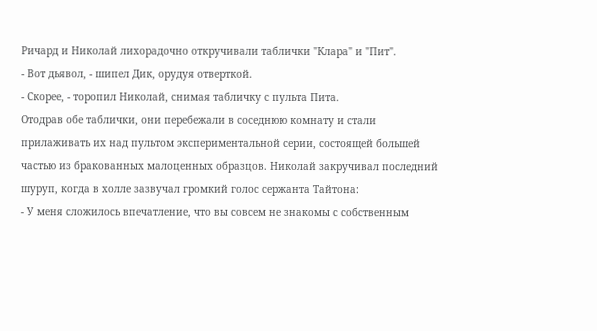Ричард и Николай лихорадочно откручивали таблички "Клара" и "Пит".
- Вот дьявол, - шипел Дик, орудуя отверткой.
- Скорее, - торопил Николай, снимая табличку с пульта Пита.
Отодрав обе таблички, они перебежали в соседнюю комнату и стали прилаживать их над пультом экспериментальной серии, состоящей большей частью из бракованных малоценных образцов. Николай закручивал последний шуруп, когда в холле зазвучал громкий голос сержанта Тайтона:
- У меня сложилось впечатление, что вы совсем не знакомы с собственным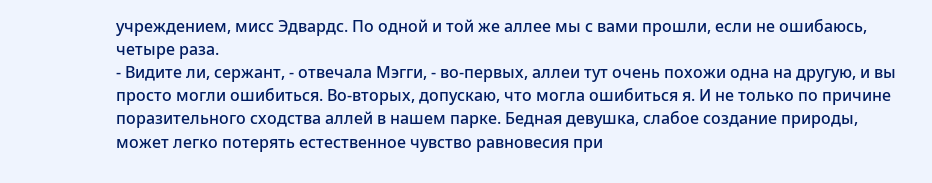учреждением, мисс Эдвардс. По одной и той же аллее мы с вами прошли, если не ошибаюсь, четыре раза.
- Видите ли, сержант, - отвечала Мэгги, - во-первых, аллеи тут очень похожи одна на другую, и вы просто могли ошибиться. Во-вторых, допускаю, что могла ошибиться я. И не только по причине поразительного сходства аллей в нашем парке. Бедная девушка, слабое создание природы, может легко потерять естественное чувство равновесия при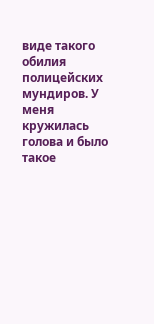виде такого обилия полицейских мундиров. У меня кружилась голова и было такое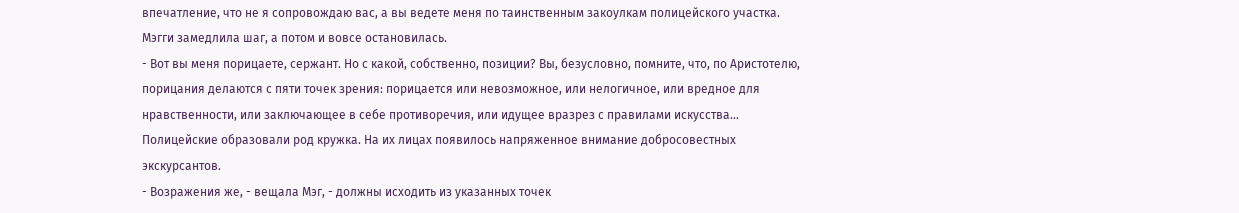впечатление, что не я сопровождаю вас, а вы ведете меня по таинственным закоулкам полицейского участка.
Мэгги замедлила шаг, а потом и вовсе остановилась.
- Вот вы меня порицаете, сержант. Но с какой, собственно, позиции? Вы, безусловно, помните, что, по Аристотелю, порицания делаются с пяти точек зрения: порицается или невозможное, или нелогичное, или вредное для нравственности, или заключающее в себе противоречия, или идущее вразрез с правилами искусства...
Полицейские образовали род кружка. На их лицах появилось напряженное внимание добросовестных экскурсантов.
- Возражения же, - вещала Мэг, - должны исходить из указанных точек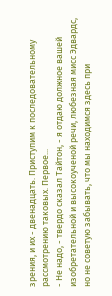зрения, и их - двенадцать. Приступим к последовательному рассмотрению таковых. Первое...
- Не надо, - твердо сказал Тайтон, - я отдаю должное вашей изобретательной и высокоученой речи, любезная мисс Эдвардс, но не советую забывать, что мы находимся здесь при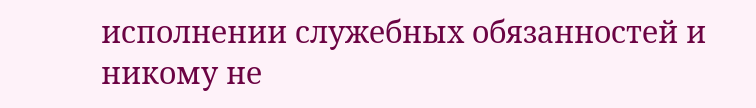исполнении служебных обязанностей и никому не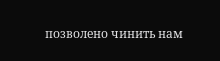позволено чинить нам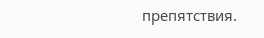препятствия.